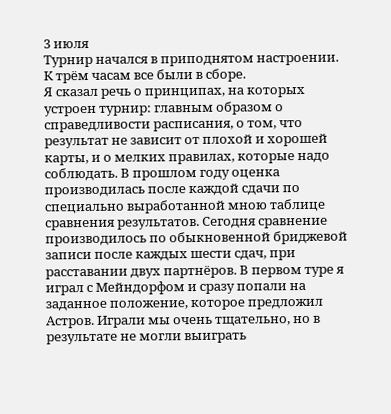3 июля
Турнир начался в приподнятом настроении. К трём часам все были в сборе.
Я сказал речь о принципах, на которых устроен турнир: главным образом о справедливости расписания, о том, что результат не зависит от плохой и хорошей карты, и о мелких правилах, которые надо соблюдать. В прошлом году оценка производилась после каждой сдачи по специально выработанной мною таблице сравнения результатов. Сегодня сравнение производилось по обыкновенной бриджевой записи после каждых шести сдач, при расставании двух партнёров. В первом туре я играл с Мейндорфом и сразу попали на заданное положение, которое предложил Астров. Играли мы очень тщательно, но в результате не могли выиграть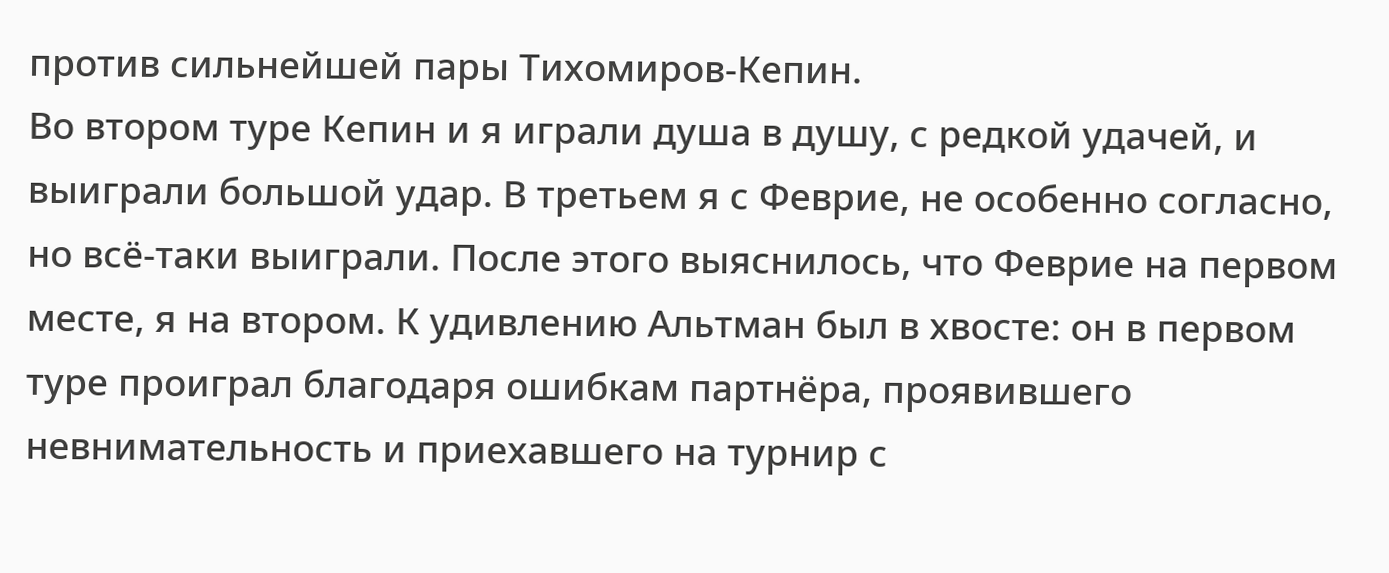против сильнейшей пары Тихомиров-Кепин.
Во втором туре Кепин и я играли душа в душу, с редкой удачей, и выиграли большой удар. В третьем я с Феврие, не особенно согласно, но всё-таки выиграли. После этого выяснилось, что Феврие на первом месте, я на втором. К удивлению Альтман был в хвосте: он в первом туре проиграл благодаря ошибкам партнёра, проявившего невнимательность и приехавшего на турнир с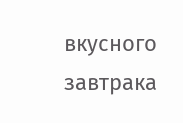вкусного завтрака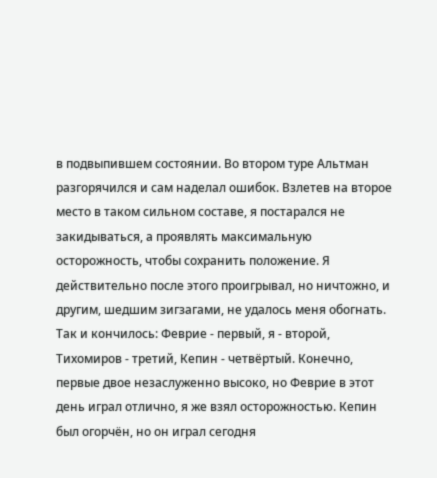в подвыпившем состоянии. Во втором туре Альтман разгорячился и сам наделал ошибок. Взлетев на второе место в таком сильном составе, я постарался не закидываться, а проявлять максимальную осторожность, чтобы сохранить положение. Я действительно после этого проигрывал, но ничтожно, и другим, шедшим зигзагами, не удалось меня обогнать. Так и кончилось: Феврие - первый, я - второй, Тихомиров - третий, Кепин - четвёртый. Конечно, первые двое незаслуженно высоко, но Феврие в этот день играл отлично, я же взял осторожностью. Кепин был огорчён, но он играл сегодня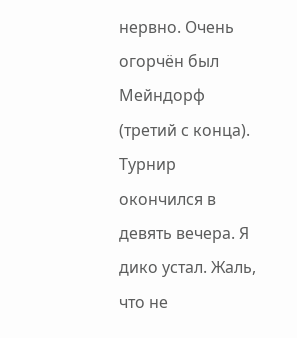нервно. Очень огорчён был Мейндорф (третий с конца).
Турнир окончился в девять вечера. Я дико устал. Жаль, что не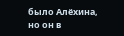было Алёхина, но он в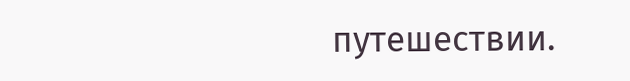путешествии.